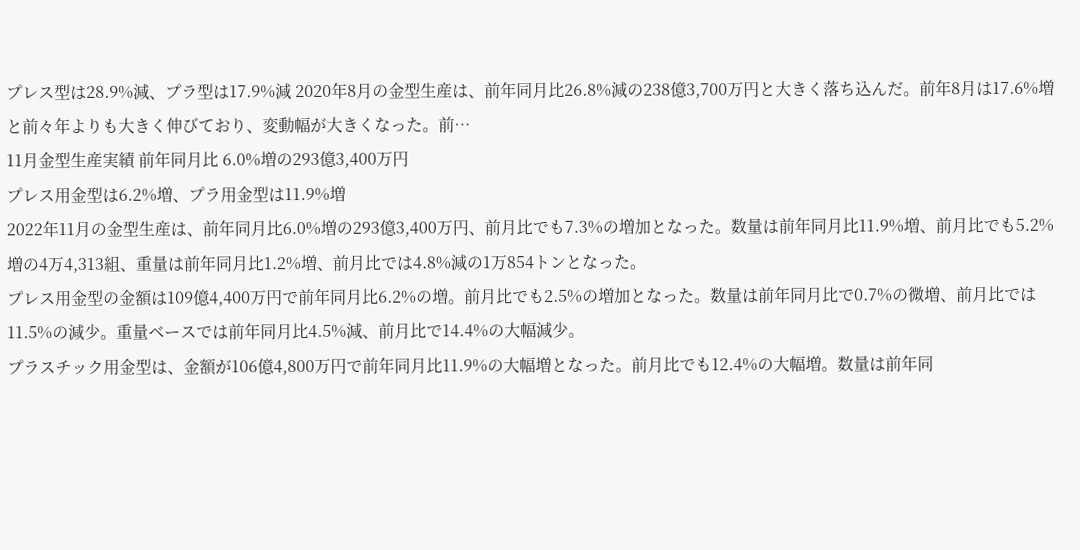プレス型は28.9%減、プラ型は17.9%減 2020年8月の金型生産は、前年同月比26.8%減の238億3,700万円と大きく落ち込んだ。前年8月は17.6%増と前々年よりも大きく伸びており、変動幅が大きくなった。前…
11月金型生産実績 前年同月比 6.0%増の293億3,400万円
プレス用金型は6.2%増、プラ用金型は11.9%増
2022年11月の金型生産は、前年同月比6.0%増の293億3,400万円、前月比でも7.3%の増加となった。数量は前年同月比11.9%増、前月比でも5.2%増の4万4,313組、重量は前年同月比1.2%増、前月比では4.8%減の1万854トンとなった。
プレス用金型の金額は109億4,400万円で前年同月比6.2%の増。前月比でも2.5%の増加となった。数量は前年同月比で0.7%の微増、前月比では11.5%の減少。重量ベースでは前年同月比4.5%減、前月比で14.4%の大幅減少。
プラスチック用金型は、金額が106億4,800万円で前年同月比11.9%の大幅増となった。前月比でも12.4%の大幅増。数量は前年同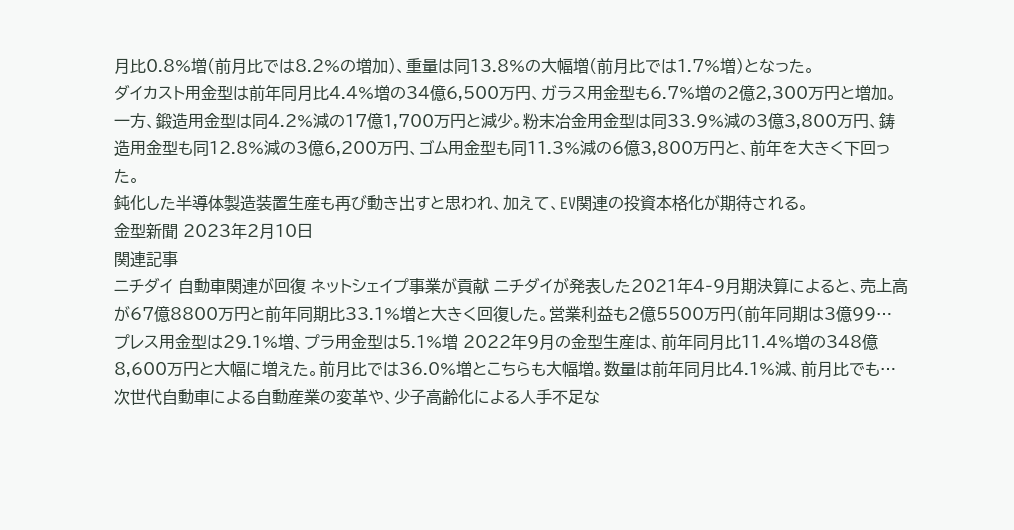月比0.8%増(前月比では8.2%の増加)、重量は同13.8%の大幅増(前月比では1.7%増)となった。
ダイカスト用金型は前年同月比4.4%増の34億6,500万円、ガラス用金型も6.7%増の2億2,300万円と増加。
一方、鍛造用金型は同4.2%減の17億1,700万円と減少。粉末冶金用金型は同33.9%減の3億3,800万円、鋳造用金型も同12.8%減の3億6,200万円、ゴム用金型も同11.3%減の6億3,800万円と、前年を大きく下回った。
鈍化した半導体製造装置生産も再び動き出すと思われ、加えて、EV関連の投資本格化が期待される。
金型新聞 2023年2月10日
関連記事
ニチダイ 自動車関連が回復 ネットシェイプ事業が貢献 ニチダイが発表した2021年4‐9月期決算によると、売上高が67億8800万円と前年同期比33.1%増と大きく回復した。営業利益も2億5500万円(前年同期は3億99…
プレス用金型は29.1%増、プラ用金型は5.1%増 2022年9月の金型生産は、前年同月比11.4%増の348億8,600万円と大幅に増えた。前月比では36.0%増とこちらも大幅増。数量は前年同月比4.1%減、前月比でも…
次世代自動車による自動産業の変革や、少子高齢化による人手不足な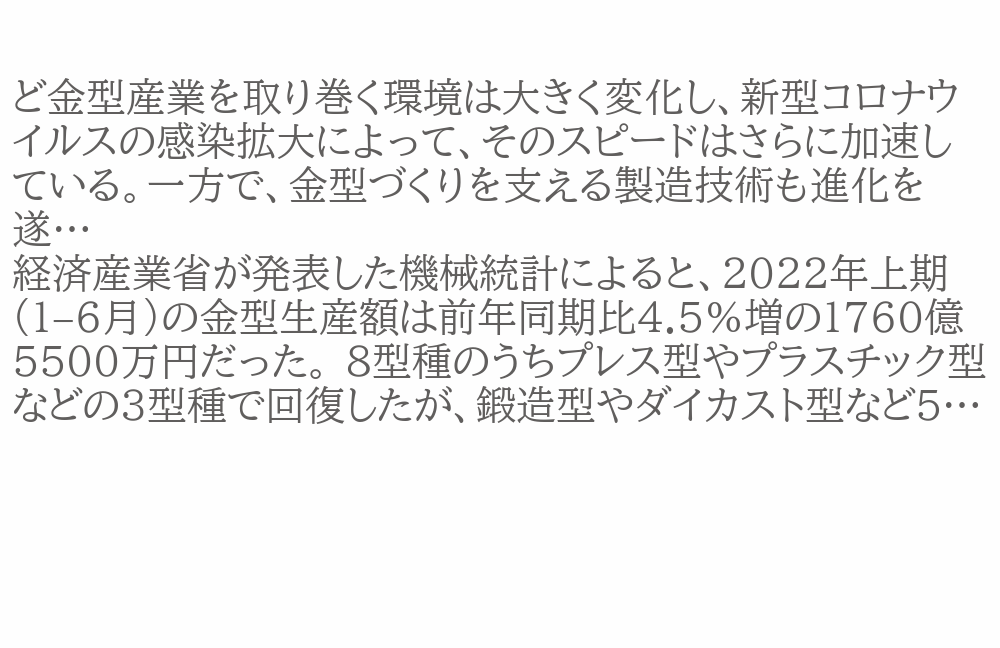ど金型産業を取り巻く環境は大きく変化し、新型コロナウイルスの感染拡大によって、そのスピードはさらに加速している。一方で、金型づくりを支える製造技術も進化を遂…
経済産業省が発表した機械統計によると、2022年上期(1–6月)の金型生産額は前年同期比4.5%増の1760億5500万円だった。 8型種のうちプレス型やプラスチック型などの3型種で回復したが、鍛造型やダイカスト型など5…